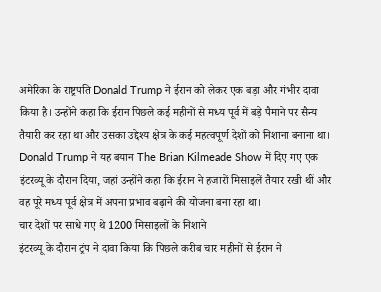अमेरिका के राष्ट्रपति Donald Trump ने ईरान को लेकर एक बड़ा और गंभीर दावा किया है। उन्होंने कहा कि ईरान पिछले कई महीनों से मध्य पूर्व में बड़े पैमाने पर सैन्य तैयारी कर रहा था और उसका उद्देश्य क्षेत्र के कई महत्वपूर्ण देशों को निशाना बनाना था।
Donald Trump ने यह बयान The Brian Kilmeade Show में दिए गए एक इंटरव्यू के दौरान दिया, जहां उन्होंने कहा कि ईरान ने हजारों मिसाइलें तैयार रखी थीं और वह पूरे मध्य पूर्व क्षेत्र में अपना प्रभाव बढ़ाने की योजना बना रहा था।
चार देशों पर साधे गए थे 1200 मिसाइलों के निशाने
इंटरव्यू के दौरान ट्रंप ने दावा किया कि पिछले करीब चार महीनों से ईरान ने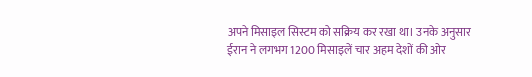अपने मिसाइल सिस्टम को सक्रिय कर रखा था। उनके अनुसार ईरान ने लगभग 1200 मिसाइलें चार अहम देशों की ओर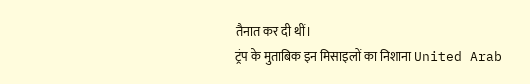तैनात कर दी थीं।
ट्रंप के मुताबिक इन मिसाइलों का निशाना United Arab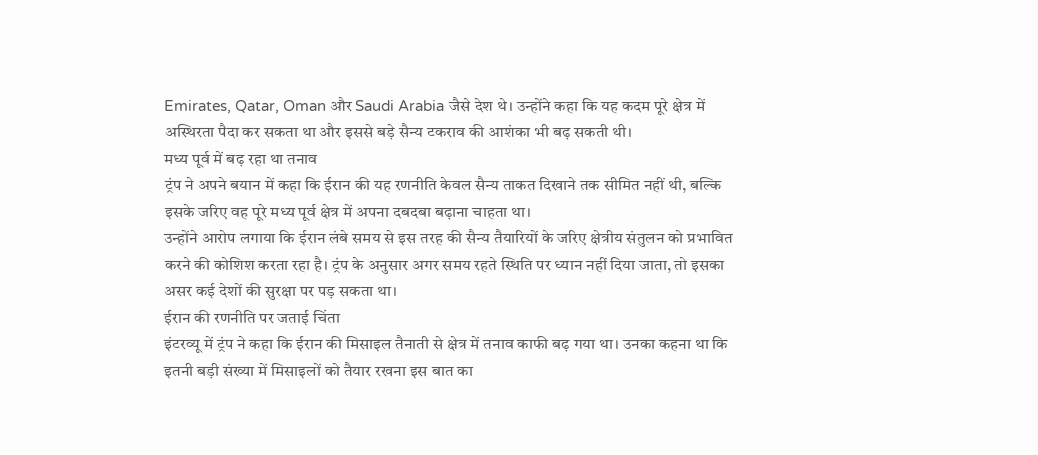Emirates, Qatar, Oman और Saudi Arabia जैसे देश थे। उन्होंने कहा कि यह कदम पूरे क्षेत्र में अस्थिरता पैदा कर सकता था और इससे बड़े सैन्य टकराव की आशंका भी बढ़ सकती थी।
मध्य पूर्व में बढ़ रहा था तनाव
ट्रंप ने अपने बयान में कहा कि ईरान की यह रणनीति केवल सैन्य ताकत दिखाने तक सीमित नहीं थी, बल्कि इसके जरिए वह पूरे मध्य पूर्व क्षेत्र में अपना दबदबा बढ़ाना चाहता था।
उन्होंने आरोप लगाया कि ईरान लंबे समय से इस तरह की सैन्य तैयारियों के जरिए क्षेत्रीय संतुलन को प्रभावित करने की कोशिश करता रहा है। ट्रंप के अनुसार अगर समय रहते स्थिति पर ध्यान नहीं दिया जाता, तो इसका असर कई देशों की सुरक्षा पर पड़ सकता था।
ईरान की रणनीति पर जताई चिंता
इंटरव्यू में ट्रंप ने कहा कि ईरान की मिसाइल तैनाती से क्षेत्र में तनाव काफी बढ़ गया था। उनका कहना था कि इतनी बड़ी संख्या में मिसाइलों को तैयार रखना इस बात का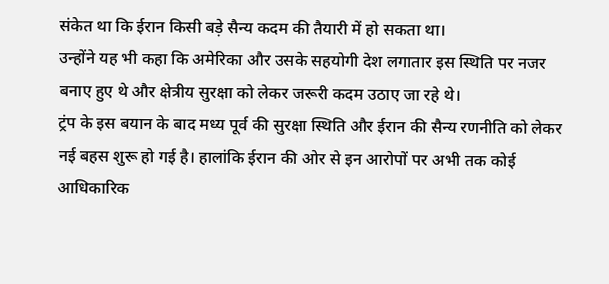संकेत था कि ईरान किसी बड़े सैन्य कदम की तैयारी में हो सकता था।
उन्होंने यह भी कहा कि अमेरिका और उसके सहयोगी देश लगातार इस स्थिति पर नजर बनाए हुए थे और क्षेत्रीय सुरक्षा को लेकर जरूरी कदम उठाए जा रहे थे।
ट्रंप के इस बयान के बाद मध्य पूर्व की सुरक्षा स्थिति और ईरान की सैन्य रणनीति को लेकर नई बहस शुरू हो गई है। हालांकि ईरान की ओर से इन आरोपों पर अभी तक कोई आधिकारिक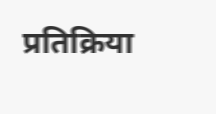प्रतिक्रिया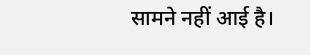सामने नहीं आई है।